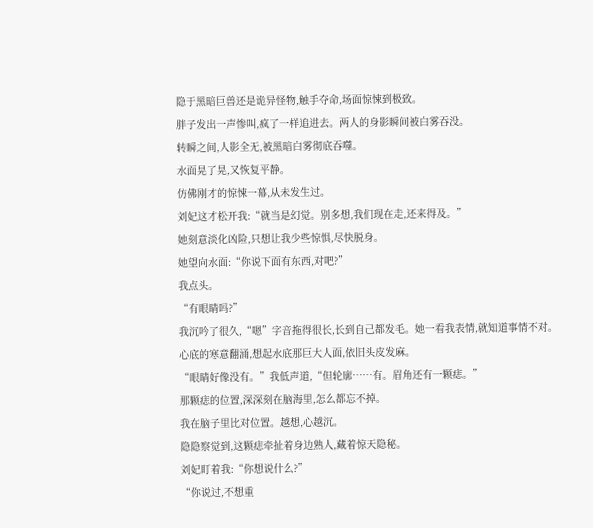隐于黑暗巨兽还是诡异怪物,触手夺命,场面惊悚到极致。
胖子发出一声惨叫,疯了一样追进去。两人的身影瞬间被白雾吞没。
转瞬之间,人影全无,被黑暗白雾彻底吞噬。
水面晃了晃,又恢复平静。
仿佛刚才的惊悚一幕,从未发生过。
刘妃这才松开我:“就当是幻觉。别多想,我们现在走,还来得及。”
她刻意淡化凶险,只想让我少些惊惧,尽快脱身。
她望向水面:“你说下面有东西,对吧?”
我点头。
“有眼睛吗?”
我沉吟了很久,“嗯”字音拖得很长,长到自己都发毛。她一看我表情,就知道事情不对。
心底的寒意翻涌,想起水底那巨大人面,依旧头皮发麻。
“眼睛好像没有。”我低声道,“但轮廓……有。眉角还有一颗痣。”
那颗痣的位置,深深刻在脑海里,怎么都忘不掉。
我在脑子里比对位置。越想,心越沉。
隐隐察觉到,这颗痣牵扯着身边熟人,藏着惊天隐秘。
刘妃盯着我:“你想说什么?”
“你说过,不想重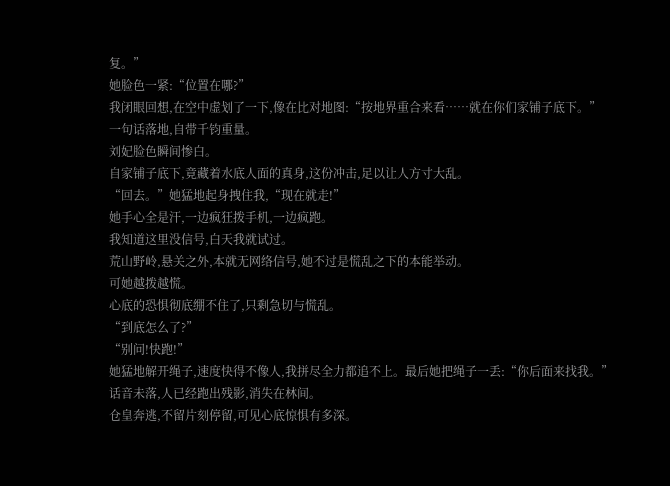复。”
她脸色一紧:“位置在哪?”
我闭眼回想,在空中虚划了一下,像在比对地图:“按地界重合来看……就在你们家铺子底下。”
一句话落地,自带千钧重量。
刘妃脸色瞬间惨白。
自家铺子底下,竟藏着水底人面的真身,这份冲击,足以让人方寸大乱。
“回去。”她猛地起身拽住我,“现在就走!”
她手心全是汗,一边疯狂拨手机,一边疯跑。
我知道这里没信号,白天我就试过。
荒山野岭,悬关之外,本就无网络信号,她不过是慌乱之下的本能举动。
可她越拨越慌。
心底的恐惧彻底绷不住了,只剩急切与慌乱。
“到底怎么了?”
“别问!快跑!”
她猛地解开绳子,速度快得不像人,我拼尽全力都追不上。最后她把绳子一丢:“你后面来找我。”
话音未落,人已经跑出残影,消失在林间。
仓皇奔逃,不留片刻停留,可见心底惊惧有多深。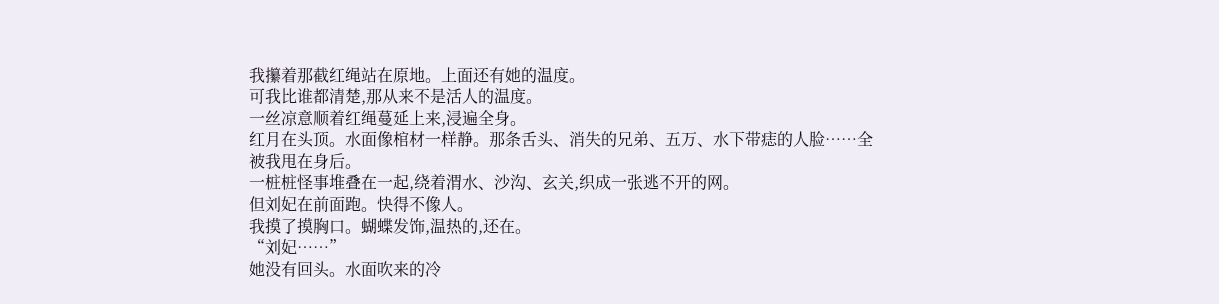我攥着那截红绳站在原地。上面还有她的温度。
可我比谁都清楚,那从来不是活人的温度。
一丝凉意顺着红绳蔓延上来,浸遍全身。
红月在头顶。水面像棺材一样静。那条舌头、消失的兄弟、五万、水下带痣的人脸……全被我甩在身后。
一桩桩怪事堆叠在一起,绕着渭水、沙沟、玄关,织成一张逃不开的网。
但刘妃在前面跑。快得不像人。
我摸了摸胸口。蝴蝶发饰,温热的,还在。
“刘妃……”
她没有回头。水面吹来的冷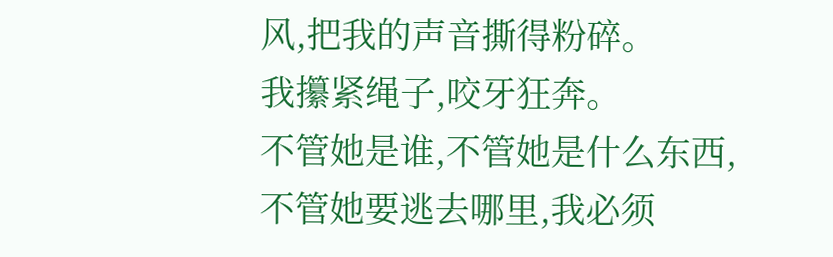风,把我的声音撕得粉碎。
我攥紧绳子,咬牙狂奔。
不管她是谁,不管她是什么东西,不管她要逃去哪里,我必须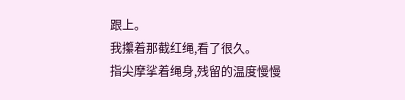跟上。
我攥着那截红绳,看了很久。
指尖摩挲着绳身,残留的温度慢慢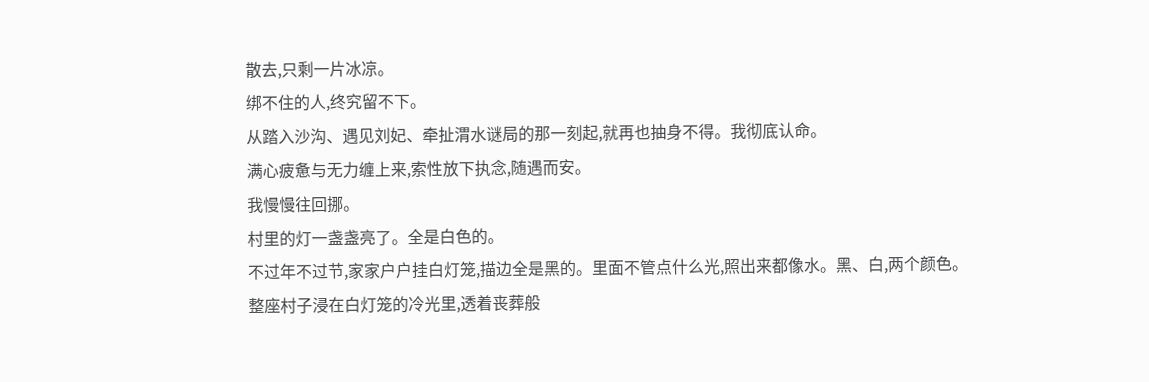散去,只剩一片冰凉。
绑不住的人,终究留不下。
从踏入沙沟、遇见刘妃、牵扯渭水谜局的那一刻起,就再也抽身不得。我彻底认命。
满心疲惫与无力缠上来,索性放下执念,随遇而安。
我慢慢往回挪。
村里的灯一盏盏亮了。全是白色的。
不过年不过节,家家户户挂白灯笼,描边全是黑的。里面不管点什么光,照出来都像水。黑、白,两个颜色。
整座村子浸在白灯笼的冷光里,透着丧葬般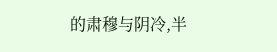的肃穆与阴冷,半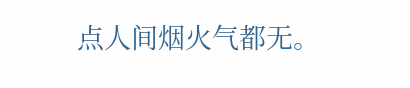点人间烟火气都无。